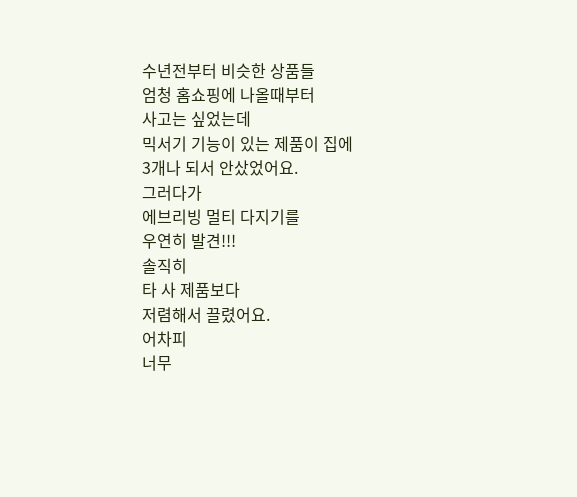수년전부터 비슷한 상품들
엄청 홈쇼핑에 나올때부터
사고는 싶었는데
믹서기 기능이 있는 제품이 집에
3개나 되서 안샀었어요.
그러다가
에브리빙 멀티 다지기를
우연히 발견!!!
솔직히
타 사 제품보다
저렴해서 끌렸어요.
어차피
너무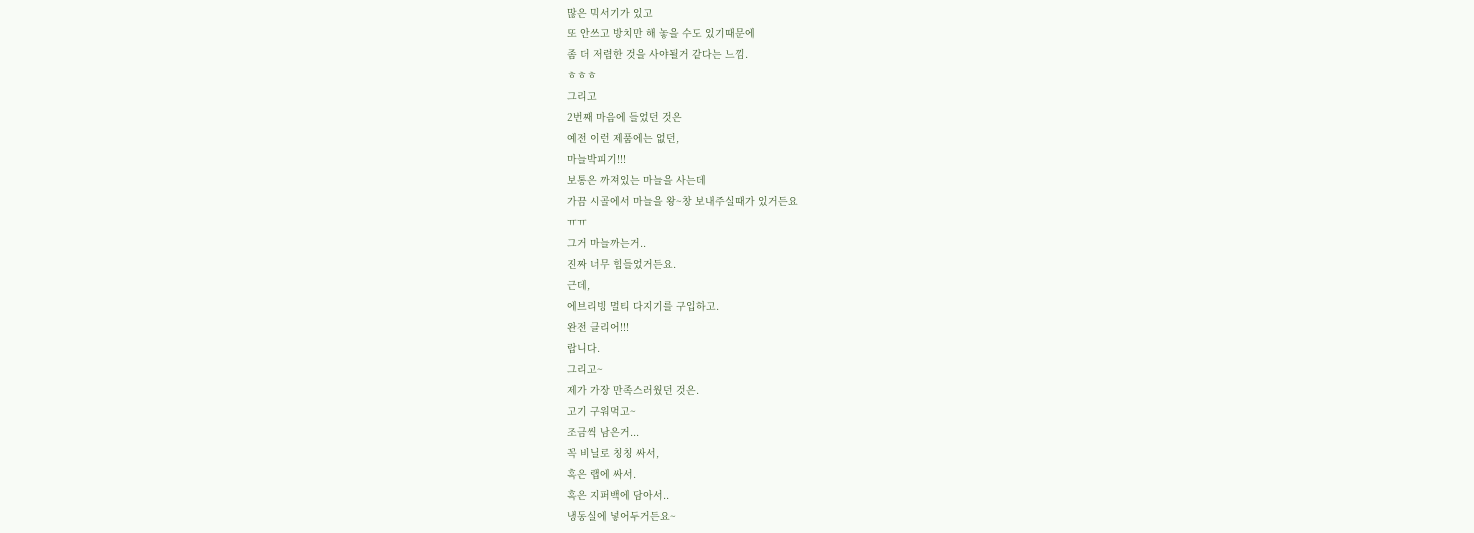많은 믹서기가 있고
또 안쓰고 방치만 해 놓을 수도 있기때문에
좀 더 저렴한 것을 사야될거 같다는 느낌.
ㅎㅎㅎ
그리고
2번째 마음에 들었던 것은
예전 이런 제품에는 없던,
마늘박피기!!!
보통은 까져있는 마늘을 사는데
가끔 시골에서 마늘을 왕~창 보내주실때가 있거든요
ㅠㅠ
그거 마늘까는거..
진짜 너무 힘들었거든요.
근데,
에브리빙 멀티 다지기를 구입하고.
완전 클리어!!!
랍니다.
그리고~
제가 가장 만족스러웠던 것은.
고기 구워먹고~
조금씩 남은거...
꼭 비닐로 칭칭 싸서,
혹은 랩에 싸서.
혹은 지퍼백에 담아서..
냉동실에 넣어두거든요~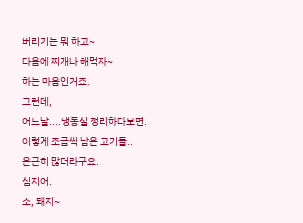버리기는 뭐 하고~
다음에 찌개나 해먹자~
하는 마음인거죠.
그런데,
어느날....냉동실 정리하다보면.
이렇게 조금씩 남은 고기들..
은근히 많더라구요.
심지어.
소, 돼지~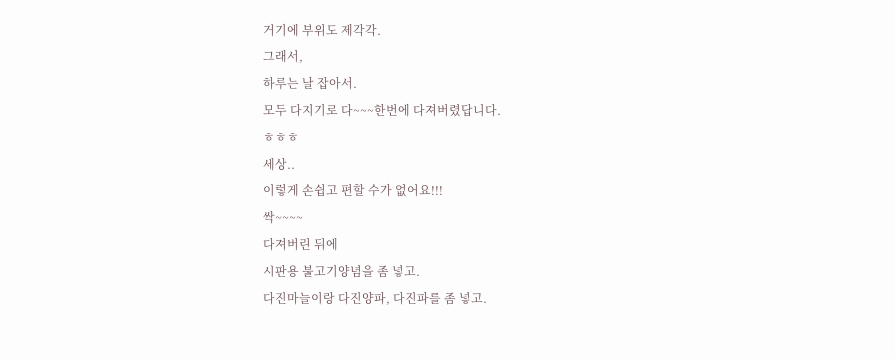거기에 부위도 제각각.
그래서,
하루는 날 잡아서.
모두 다지기로 다~~~한번에 다져버렸답니다.
ㅎㅎㅎ
세상..
이렇게 손쉽고 편할 수가 없어요!!!
싹~~~~
다져버린 뒤에
시판용 불고기양념을 좀 넣고.
다진마늘이랑 다진양파, 다진파를 좀 넣고.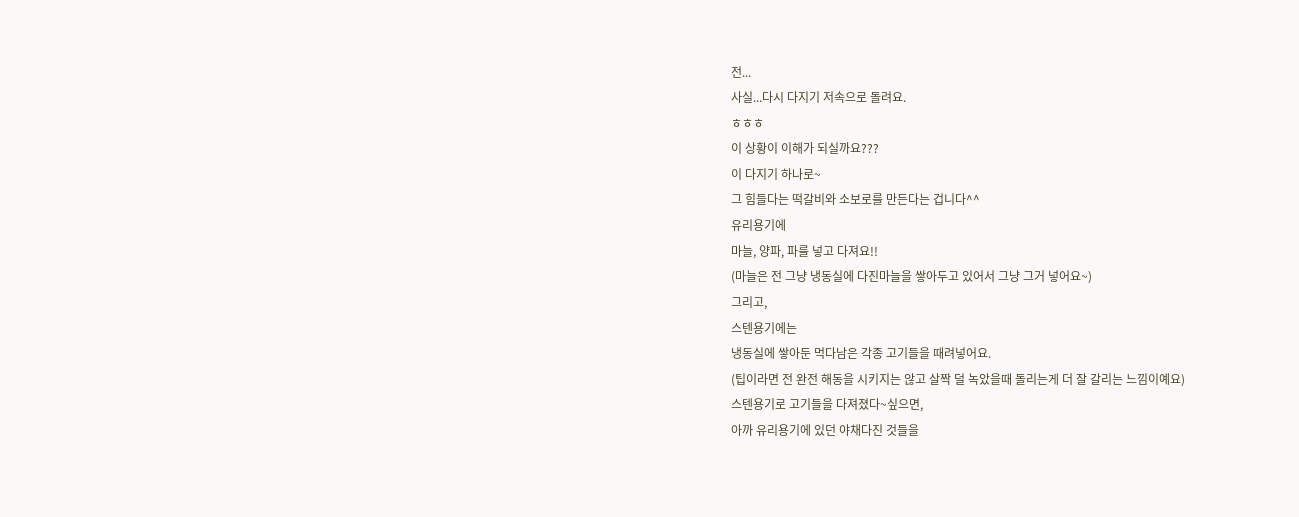전...
사실...다시 다지기 저속으로 돌려요.
ㅎㅎㅎ
이 상황이 이해가 되실까요???
이 다지기 하나로~
그 힘들다는 떡갈비와 소보로를 만든다는 겁니다^^
유리용기에
마늘, 양파, 파를 넣고 다져요!!
(마늘은 전 그냥 냉동실에 다진마늘을 쌓아두고 있어서 그냥 그거 넣어요~)
그리고,
스텐용기에는
냉동실에 쌓아둔 먹다남은 각종 고기들을 때려넣어요.
(팁이라면 전 완전 해동을 시키지는 않고 살짝 덜 녹았을때 돌리는게 더 잘 갈리는 느낌이예요)
스텐용기로 고기들을 다져졌다~싶으면,
아까 유리용기에 있던 야채다진 것들을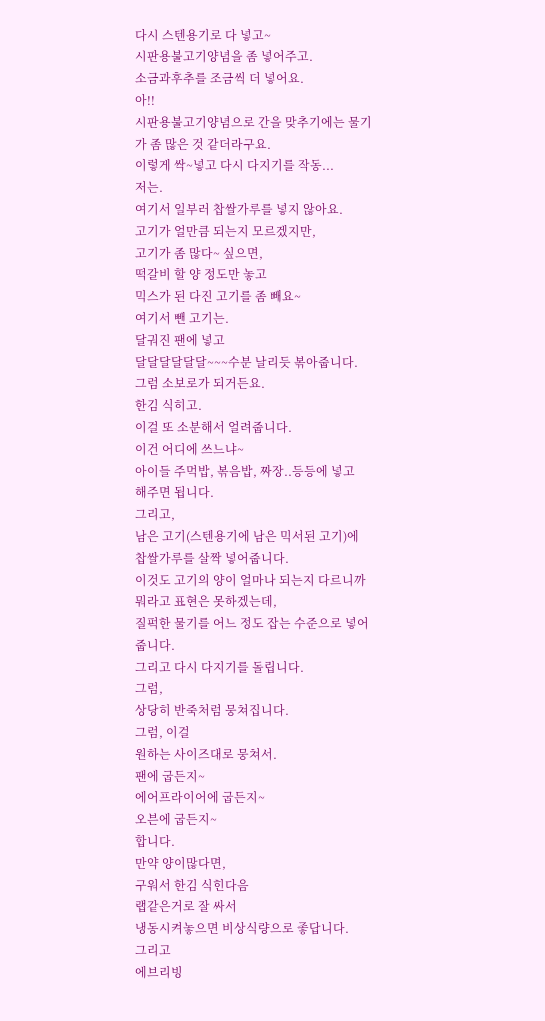다시 스텐용기로 다 넣고~
시판용불고기양념을 좀 넣어주고.
소금과후추를 조금씩 더 넣어요.
아!!
시판용불고기양념으로 간을 맞추기에는 물기가 좀 많은 것 같더라구요.
이렇게 싹~넣고 다시 다지기를 작동...
저는.
여기서 일부러 찹쌀가루를 넣지 않아요.
고기가 얼만큼 되는지 모르겠지만,
고기가 좀 많다~ 싶으면,
떡갈비 할 양 정도만 놓고
믹스가 된 다진 고기를 좀 빼요~
여기서 뺀 고기는.
달궈진 팬에 넣고
달달달달달달~~~수분 날리듯 볶아줍니다.
그럼 소보로가 되거든요.
한김 식히고.
이걸 또 소분해서 얼려줍니다.
이건 어디에 쓰느냐~
아이들 주먹밥, 볶음밥, 짜장..등등에 넣고
해주면 됩니다.
그리고,
남은 고기(스텐용기에 남은 믹서된 고기)에
찹쌀가루를 살짝 넣어줍니다.
이것도 고기의 양이 얼마나 되는지 다르니까
뭐라고 표현은 못하겠는데,
질퍽한 물기를 어느 정도 잡는 수준으로 넣어줍니다.
그리고 다시 다지기를 돌립니다.
그럼,
상당히 반죽처럼 뭉쳐집니다.
그럼, 이걸
원하는 사이즈대로 뭉쳐서.
팬에 굽든지~
에어프라이어에 굽든지~
오븐에 굽든지~
합니다.
만약 양이많다면,
구워서 한김 식힌다음
랩같은거로 잘 싸서
냉동시켜놓으면 비상식량으로 좋답니다.
그리고
에브리빙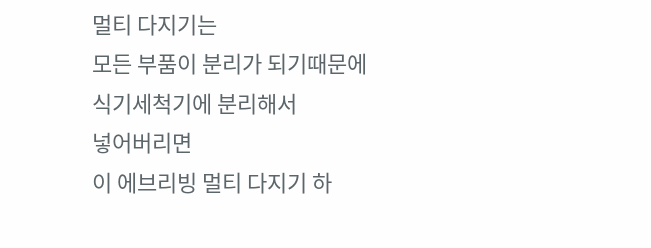멀티 다지기는
모든 부품이 분리가 되기때문에
식기세척기에 분리해서
넣어버리면
이 에브리빙 멀티 다지기 하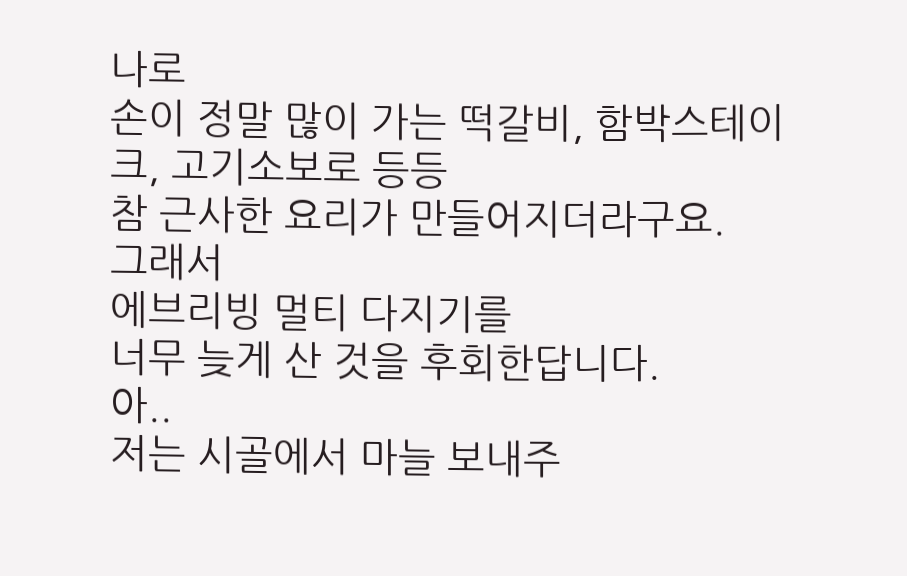나로
손이 정말 많이 가는 떡갈비, 함박스테이크, 고기소보로 등등
참 근사한 요리가 만들어지더라구요.
그래서
에브리빙 멀티 다지기를
너무 늦게 산 것을 후회한답니다.
아..
저는 시골에서 마늘 보내주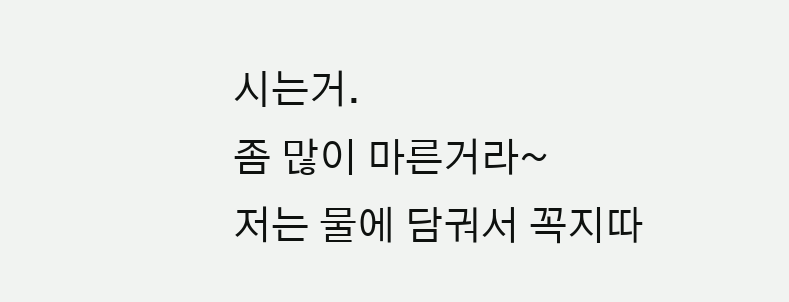시는거.
좀 많이 마른거라~
저는 물에 담궈서 꼭지따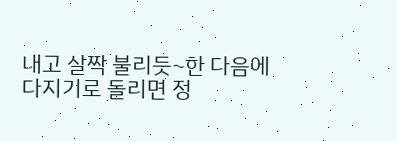내고 살짝 불리듯~한 다음에
다지기로 돌리면 정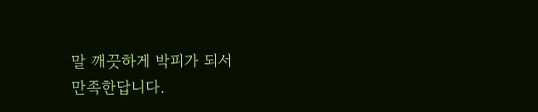말 깨끗하게 박피가 되서
만족한답니다.